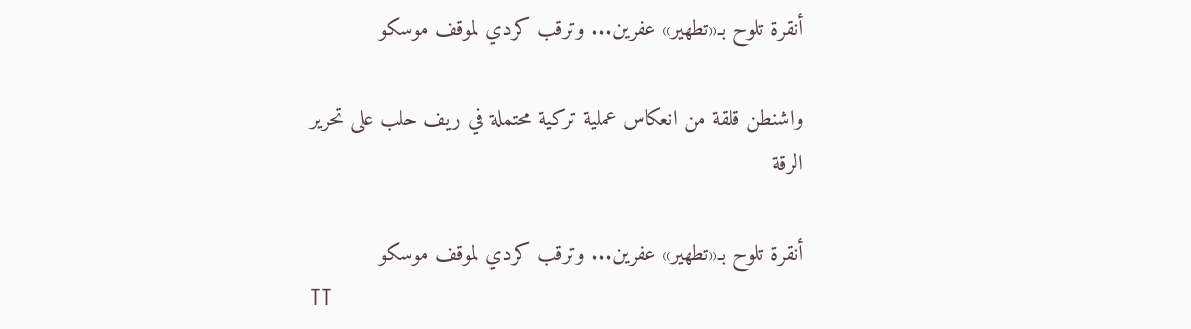أنقرة تلوح بـ«تطهير» عفرين... وترقب كردي لموقف موسكو

واشنطن قلقة من انعكاس عملية تركية محتملة في ريف حلب على تحرير الرقة

أنقرة تلوح بـ«تطهير» عفرين... وترقب كردي لموقف موسكو
TT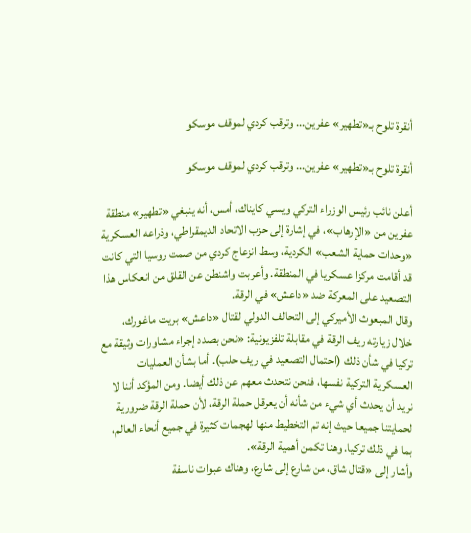أنقرة تلوح بـ«تطهير» عفرين... وترقب كردي لموقف موسكو

أنقرة تلوح بـ«تطهير» عفرين... وترقب كردي لموقف موسكو

أعلن نائب رئيس الوزراء التركي ويسي كايناك، أمس، أنه ينبغي «تطهير» منطقة عفرين من «الإرهاب»، في إشارة إلى حزب الاتحاد الديمقراطي، وذراعه العسكرية «وحدات حماية الشعب» الكردية، وسط انزعاج كردي من صمت روسيا التي كانت قد أقامت مركزا عسكريا في المنطقة. وأعربت واشنطن عن القلق من انعكاس هذا التصعيد على المعركة ضد «داعش» في الرقة.
وقال المبعوث الأميركي إلى التحالف الدولي لقتال «داعش» بريت ماغورك، خلال زيارته ريف الرقة في مقابلة تلفزيونية: «نحن بصدد إجراء مشاورات وثيقة مع تركيا في شأن ذلك (احتمال التصعيد في ريف حلب). أما بشأن العمليات العسكرية التركية نفسها، فنحن نتحدث معهم عن ذلك أيضا. ومن المؤكد أننا لا نريد أن يحدث أي شيء من شأنه أن يعرقل حملة الرقة، لأن حملة الرقة ضرورية لحمايتنا جميعا حيث إنه تم التخطيط منها لهجمات كثيرة في جميع أنحاء العالم، بما في ذلك تركيا. وهنا تكمن أهمية الرقة».
وأشار إلى «قتال شاق، من شارع إلى شارع، وهناك عبوات ناسفة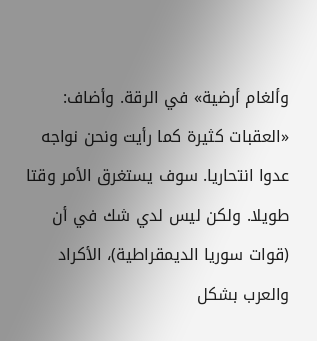وألغام أرضية» في الرقة. وأضاف: «العقبات كثيرة كما رأيت ونحن نواجه عدوا انتحاريا. سوف يستغرق الأمر وقتا طويلا. ولكن ليس لدي شك في أن (قوات سوريا الديمقراطية)، الأكراد والعرب بشكل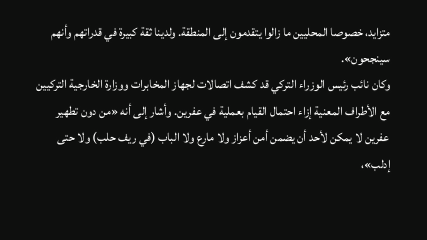متزايد، خصوصا المحليين ما زالوا يتقدمون إلى المنطقة. ولدينا ثقة كبيرة في قدراتهم وأنهم سينجحون».
وكان نائب رئيس الوزراء التركي قد كشف اتصالات لجهاز المخابرات ووزارة الخارجية التركيين مع الأطراف المعنية إزاء احتمال القيام بعملية في عفرين. وأشار إلى أنه «من دون تطهير عفرين لا يمكن لأحد أن يضمن أمن أعزاز ولا مارع ولا الباب (في ريف حلب) ولا حتى إدلب»،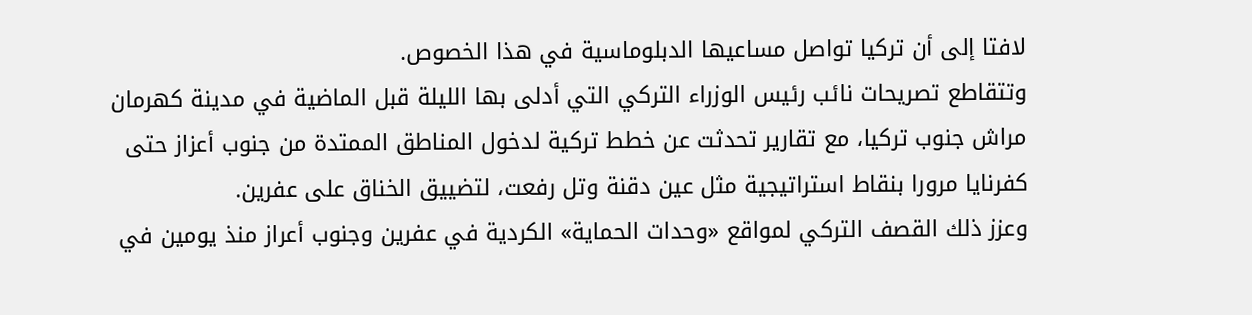لافتا إلى أن تركيا تواصل مساعيها الدبلوماسية في هذا الخصوص.
وتتقاطع تصريحات نائب رئيس الوزراء التركي التي أدلى بها الليلة قبل الماضية في مدينة كهرمان مراش جنوب تركيا، مع تقارير تحدثت عن خطط تركية لدخول المناطق الممتدة من جنوب أعزاز حتى كفرنايا مرورا بنقاط استراتيجية مثل عين دقنة وتل رفعت، لتضييق الخناق على عفرين.
وعزز ذلك القصف التركي لمواقع «وحدات الحماية» الكردية في عفرين وجنوب أعراز منذ يومين في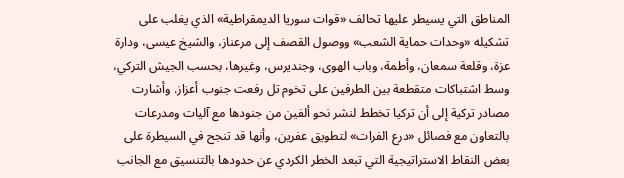المناطق التي يسيطر عليها تحالف «قوات سوريا الديمقراطية» الذي يغلب على تشكيله «وحدات حماية الشعب» ووصول القصف إلى مرعناز، والشيخ عيسى، ودارة عزة، وقلعة سمعان، وأطمة، وباب الهوى، وجنديرس، وغيرها، بحسب الجيش التركي، وسط اشتباكات متقطعة بين الطرفين على تخوم تل رفعت جنوب أعزاز. وأشارت مصادر تركية إلى أن تركيا تخطط لنشر نحو ألفين من جنودها مع آليات ومدرعات بالتعاون مع فصائل «درع الفرات» لتطويق عفرين، وأنها قد تنجح في السيطرة على بعض النقاط الاستراتيجية التي تبعد الخطر الكردي عن حدودها بالتنسيق مع الجانب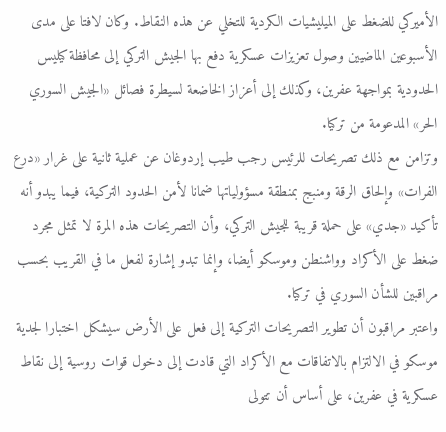الأميركي للضغط على الميليشيات الكردية للتخلي عن هذه النقاط. وكان لافتا على مدى الأسبوعين الماضيين وصول تعزيزات عسكرية دفع بها الجيش التركي إلى محافظة كيليس الحدودية بمواجهة عفرين، وكذلك إلى أعزاز الخاضعة لسيطرة فصائل «الجيش السوري الحر» المدعومة من تركيا.
وتزامن مع ذلك تصريحات للرئيس رجب طيب إردوغان عن عملية ثانية على غرار «درع الفرات» وإلحاق الرقة ومنبج بمنطقة مسؤولياتها ضمانا لأمن الحدود التركية، فيما يبدو أنه تأكيد «جدي» على حملة قريبة للجيش التركي، وأن التصريحات هذه المرة لا تمثل مجرد ضغط على الأكراد وواشنطن وموسكو أيضا، وإنما تبدو إشارة لفعل ما في القريب بحسب مراقبين للشأن السوري في تركيا.
واعتبر مراقبون أن تطوير التصريحات التركية إلى فعل على الأرض سيشكل اختبارا لجدية موسكو في الالتزام بالاتفاقات مع الأكراد التي قادت إلى دخول قوات روسية إلى نقاط عسكرية في عفرين، على أساس أن تتولى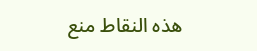هذه النقاط منع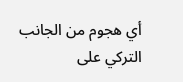أي هجوم من الجانب التركي على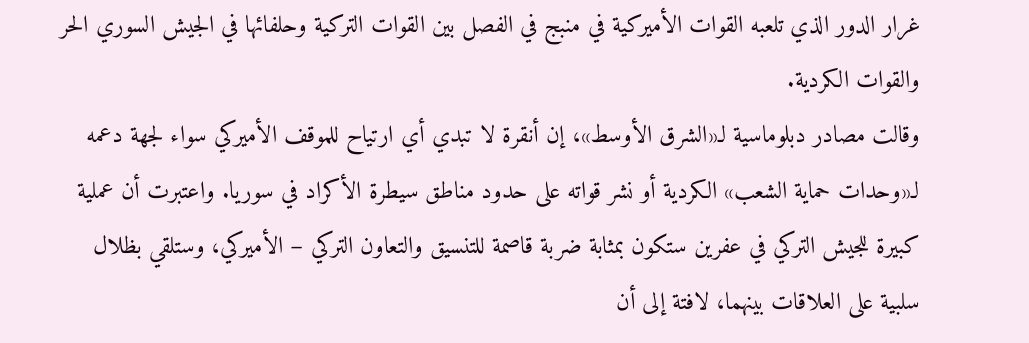غرار الدور الذي تلعبه القوات الأميركية في منبج في الفصل بين القوات التركية وحلفائها في الجيش السوري الحر والقوات الكردية.
وقالت مصادر دبلوماسية لـ«الشرق الأوسط»، إن أنقرة لا تبدي أي ارتياح للموقف الأميركي سواء لجهة دعمه لـ«وحدات حماية الشعب» الكردية أو نشر قواته على حدود مناطق سيطرة الأكراد في سوريا. واعتبرت أن عملية كبيرة للجيش التركي في عفرين ستكون بمثابة ضربة قاصمة للتنسيق والتعاون التركي – الأميركي، وستلقي بظلال سلبية على العلاقات بينهما، لافتة إلى أن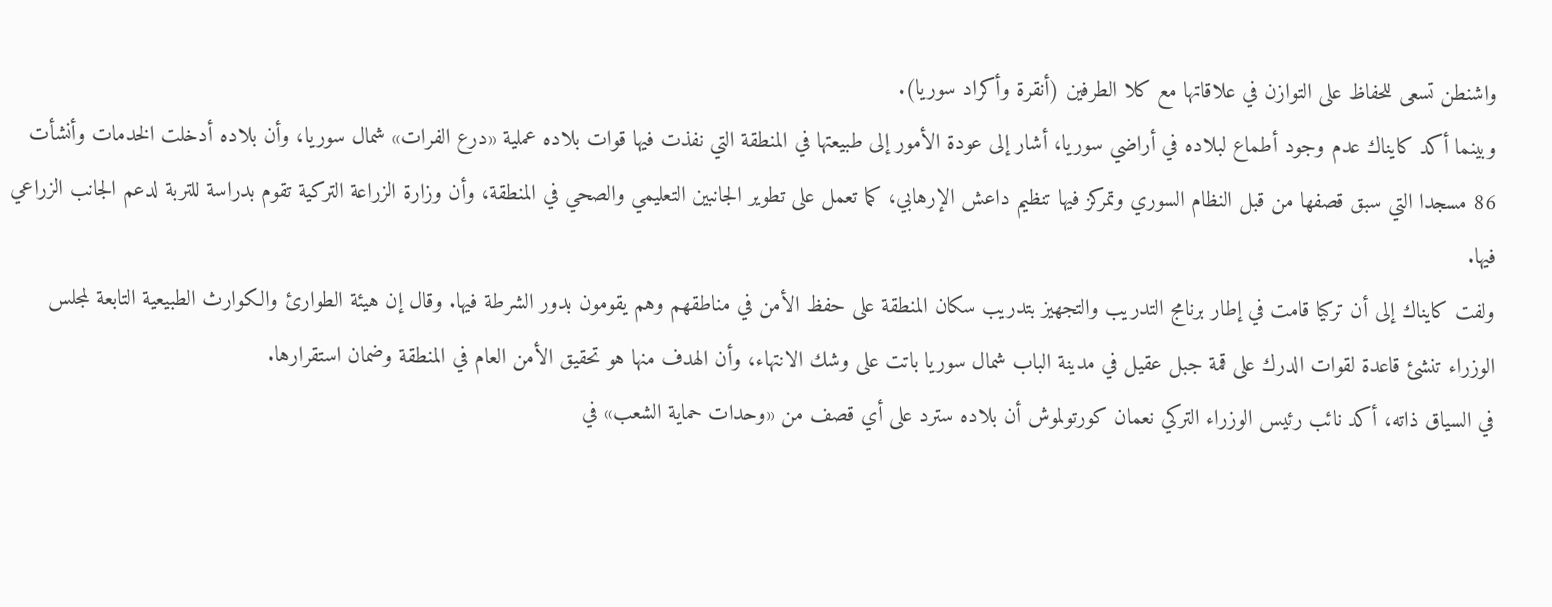واشنطن تسعى للحفاظ على التوازن في علاقاتها مع كلا الطرفين (أنقرة وأكراد سوريا).
وبينما أكد كايناك عدم وجود أطماع لبلاده في أراضي سوريا، أشار إلى عودة الأمور إلى طبيعتها في المنطقة التي نفذت فيها قوات بلاده عملية «درع الفرات» شمال سوريا، وأن بلاده أدخلت الخدمات وأنشأت 86 مسجدا التي سبق قصفها من قبل النظام السوري وتمركز فيها تنظيم داعش الإرهابي، كما تعمل على تطوير الجانبين التعليمي والصحي في المنطقة، وأن وزارة الزراعة التركية تقوم بدراسة للتربة لدعم الجانب الزراعي فيها.
ولفت كايناك إلى أن تركيا قامت في إطار برنامج التدريب والتجهيز بتدريب سكان المنطقة على حفظ الأمن في مناطقهم وهم يقومون بدور الشرطة فيها. وقال إن هيئة الطوارئ والكوارث الطبيعية التابعة لمجلس الوزراء تنشئ قاعدة لقوات الدرك على قمة جبل عقيل في مدينة الباب شمال سوريا باتت على وشك الانتهاء، وأن الهدف منها هو تحقيق الأمن العام في المنطقة وضمان استقرارها.
في السياق ذاته، أكد نائب رئيس الوزراء التركي نعمان كورتولموش أن بلاده سترد على أي قصف من «وحدات حماية الشعب» في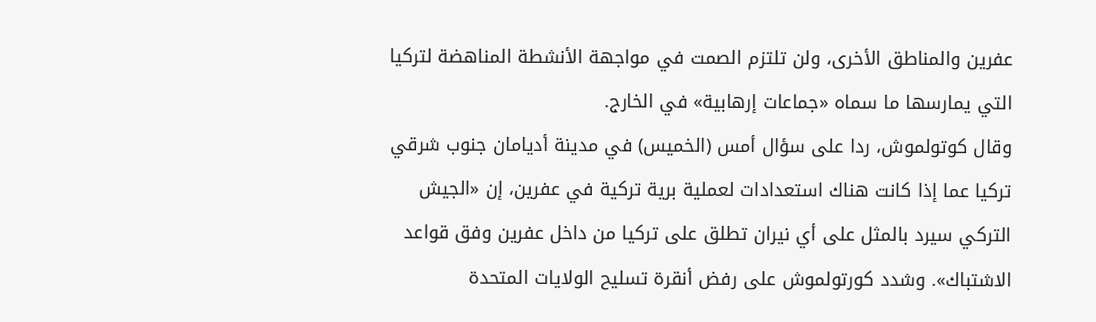عفرين والمناطق الأخرى، ولن تلتزم الصمت في مواجهة الأنشطة المناهضة لتركيا التي يمارسها ما سماه «جماعات إرهابية» في الخارج.
وقال كوتولموش، ردا على سؤال أمس (الخميس) في مدينة أديامان جنوب شرقي تركيا عما إذا كانت هناك استعدادات لعملية برية تركية في عفرين، إن «الجيش التركي سيرد بالمثل على أي نيران تطلق على تركيا من داخل عفرين وفق قواعد الاشتباك». وشدد كورتولموش على رفض أنقرة تسليح الولايات المتحدة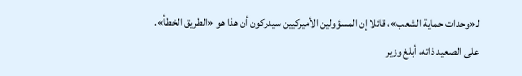لـ«وحدات حماية الشعب»، قائلا إن المسؤولين الأميركيين سيدركون أن هذا هو «الطريق الخطأ».
على الصعيد ذاته، أبلغ وزير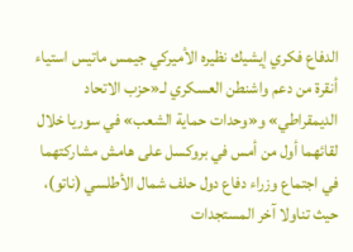الدفاع فكري إيشيك نظيره الأميركي جيمس ماتيس استياء أنقرة من دعم واشنطن العسكري لـ«حزب الاتحاد الديمقراطي» و«وحدات حماية الشعب» في سوريا خلال لقائهما أول من أمس في بروكسل على هامش مشاركتهما في اجتماع وزراء دفاع دول حلف شمال الأطلسي (ناتو)، حيث تناولا آخر المستجدات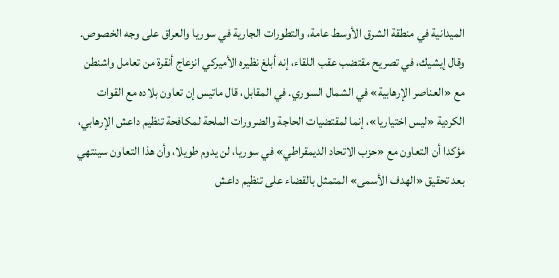الميدانية في منطقة الشرق الأوسط عامة، والتطورات الجارية في سوريا والعراق على وجه الخصوص.
وقال إيشيك، في تصريح مقتضب عقب اللقاء، إنه أبلغ نظيره الأميركي انزعاج أنقرة من تعامل واشنطن مع «العناصر الإرهابية» في الشمال السوري. في المقابل، قال ماتيس إن تعاون بلاده مع القوات الكردية «ليس اختياريا»، إنما لمقتضيات الحاجة والضرورات الملحة لمكافحة تنظيم داعش الإرهابي، مؤكدا أن التعاون مع «حزب الاتحاد الديمقراطي» في سوريا، لن يدوم طويلا، وأن هذا التعاون سينتهي بعد تحقيق «الهدف الأسمى» المتمثل بالقضاء على تنظيم داعش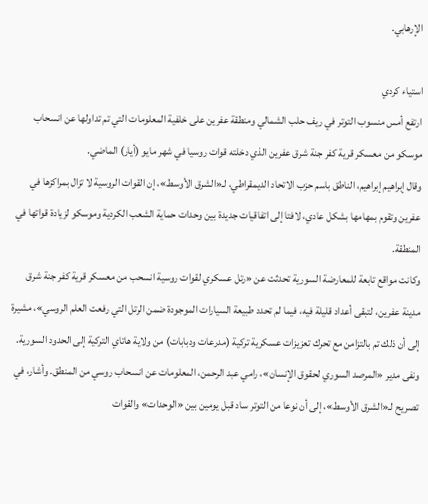الإرهابي.

استياء كردي
ارتفع أمس منسوب التوتر في ريف حلب الشمالي ومنطقة عفرين على خلفية المعلومات التي تم تداولها عن انسحاب موسكو من معسكر قرية كفر جنة شرق عفرين الذي دخلته قوات روسيا في شهر مايو (أيار) الماضي.
وقال إبراهيم إبراهيم، الناطق باسم حزب الاتحاد الديمقراطي، لـ«الشرق الأوسط»، إن القوات الروسية لا تزال بمراكزها في عفرين وتقوم بمهامها بشكل عادي، لافتا إلى اتفاقيات جديدة بين وحدات حماية الشعب الكردية وموسكو لزيادة قواتها في المنطقة.
وكانت مواقع تابعة للمعارضة السورية تحدثت عن «رتل عسكري لقوات روسية انسحب من معسكر قرية كفر جنة شرق مدينة عفرين، لتبقى أعداد قليلة فيه، فيما لم تحدد طبيعة السيارات الموجودة ضمن الرتل التي رفعت العلم الروسي»، مشيرة إلى أن ذلك تم بالتزامن مع تحرك تعزيزات عسكرية تركية (مدرعات ودبابات) من ولاية هاتاي التركية إلى الحدود السورية.
ونفى مدير «المرصد السوري لحقوق الإنسان»، رامي عبد الرحمن، المعلومات عن انسحاب روسي من المنطق. وأشار، في تصريح لـ«الشرق الأوسط»، إلى أن نوعا من التوتر ساد قبل يومين بين «الوحدات» والقوات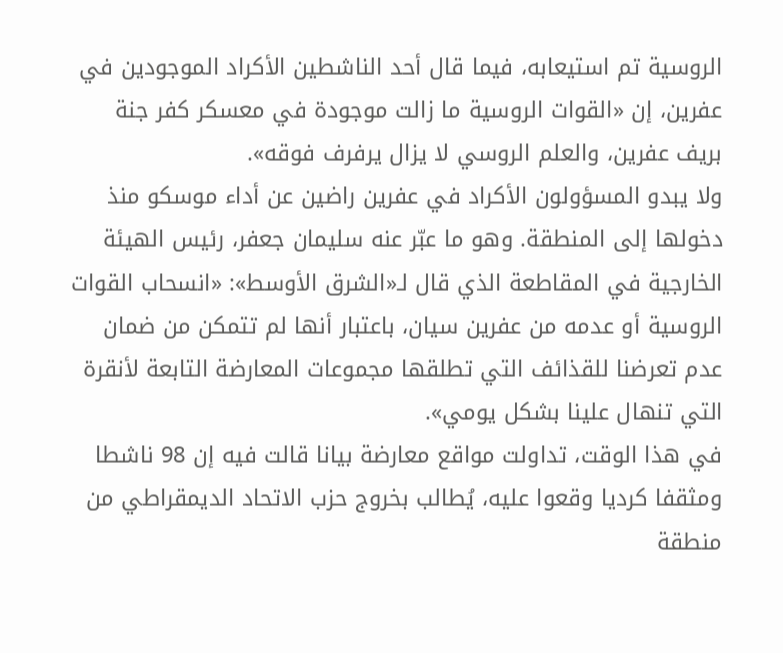الروسية تم استيعابه، فيما قال أحد الناشطين الأكراد الموجودين في عفرين، إن «القوات الروسية ما زالت موجودة في معسكر كفر جنة بريف عفرين، والعلم الروسي لا يزال يرفرف فوقه».
ولا يبدو المسؤولون الأكراد في عفرين راضين عن أداء موسكو منذ دخولها إلى المنطقة. وهو ما عبّر عنه سليمان جعفر، رئيس الهيئة الخارجية في المقاطعة الذي قال لـ«الشرق الأوسط»: «انسحاب القوات الروسية أو عدمه من عفرين سيان، باعتبار أنها لم تتمكن من ضمان عدم تعرضنا للقذائف التي تطلقها مجموعات المعارضة التابعة لأنقرة التي تنهال علينا بشكل يومي».
في هذا الوقت، تداولت مواقع معارضة بيانا قالت فيه إن 98 ناشطا ومثقفا كرديا وقعوا عليه، يُطالب بخروج حزب الاتحاد الديمقراطي من منطقة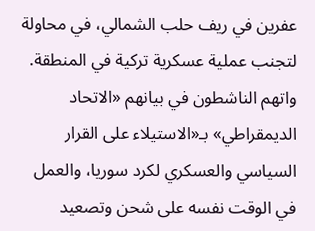عفرين في ريف حلب الشمالي، في محاولة لتجنب عملية عسكرية تركية في المنطقة. واتهم الناشطون في بيانهم «الاتحاد الديمقراطي» بـ«الاستيلاء على القرار السياسي والعسكري لكرد سوريا، والعمل في الوقت نفسه على شحن وتصعيد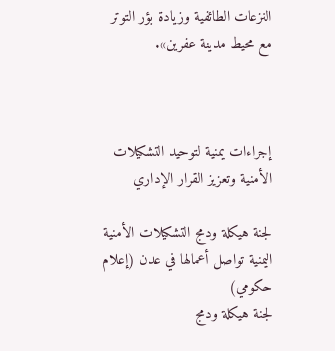النزعات الطائفية وزيادة بؤر التوتر مع محيط مدينة عفرين».



إجراءات يمنية لتوحيد التشكيلات الأمنية وتعزيز القرار الإداري

لجنة هيكلة ودمج التشكيلات الأمنية اليمنية تواصل أعمالها في عدن (إعلام حكومي)
لجنة هيكلة ودمج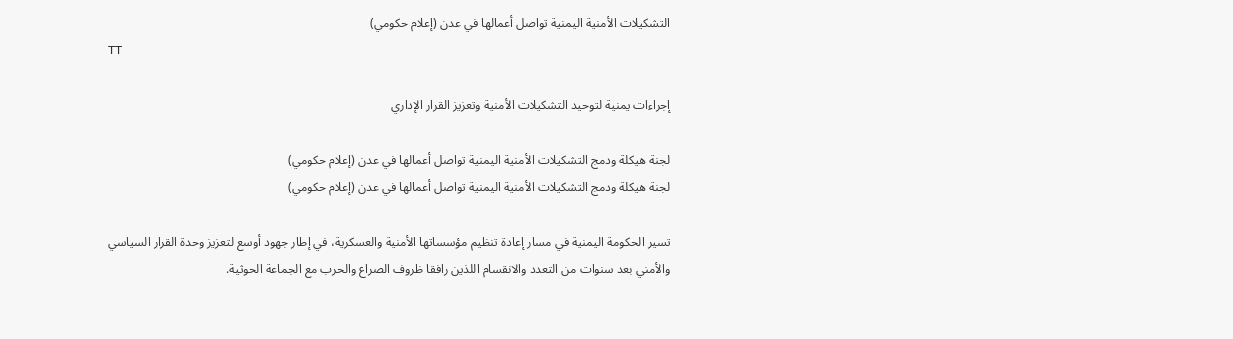التشكيلات الأمنية اليمنية تواصل أعمالها في عدن (إعلام حكومي)
TT

إجراءات يمنية لتوحيد التشكيلات الأمنية وتعزيز القرار الإداري

لجنة هيكلة ودمج التشكيلات الأمنية اليمنية تواصل أعمالها في عدن (إعلام حكومي)
لجنة هيكلة ودمج التشكيلات الأمنية اليمنية تواصل أعمالها في عدن (إعلام حكومي)

تسير الحكومة اليمنية في مسار إعادة تنظيم مؤسساتها الأمنية والعسكرية، في إطار جهود أوسع لتعزيز وحدة القرار السياسي والأمني بعد سنوات من التعدد والانقسام اللذين رافقا ظروف الصراع والحرب مع الجماعة الحوثية.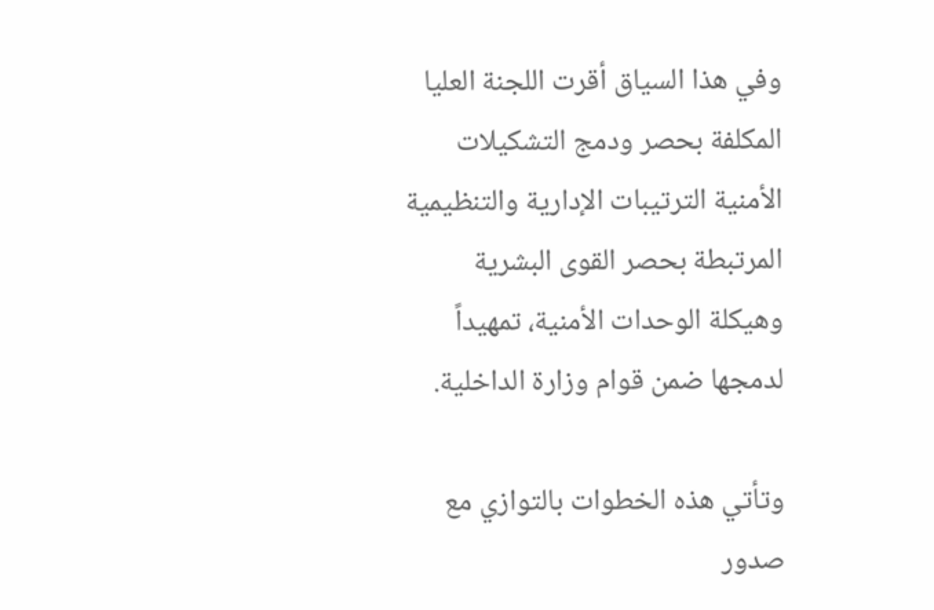وفي هذا السياق أقرت اللجنة العليا المكلفة بحصر ودمج التشكيلات الأمنية الترتيبات الإدارية والتنظيمية المرتبطة بحصر القوى البشرية وهيكلة الوحدات الأمنية، تمهيداً لدمجها ضمن قوام وزارة الداخلية.

وتأتي هذه الخطوات بالتوازي مع صدور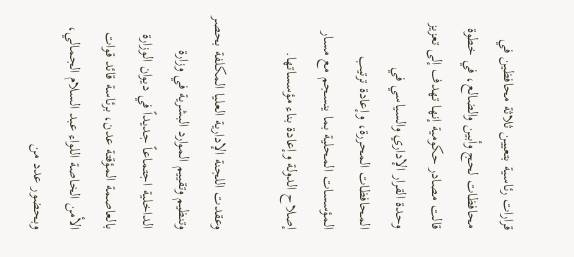قرارات رئاسية بتعيين ثلاثة محافظين في محافظات لحج وأبين والضالع، في خطوة قالت مصادر حكومية إنها تهدف إلى تعزيز وحدة القرار الإداري والسياسي في المحافظات المحررة، وإعادة ترتيب المؤسسات المحلية بما ينسجم مع مسار إصلاح الدولة وإعادة بناء مؤسساتها.

وعقدت اللجنة الإدارية العليا المكلفة بحصر وتنظيم وتقييم الموارد البشرية في وزارة الداخلية اجتماعاً جديداً في ديوان الوزارة بالعاصمة المؤقتة عدن، برئاسة قائد قوات الأمن الخاصة اللواء عبد السلام الجمالي، وبحضور عدد من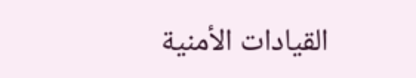القيادات الأمنية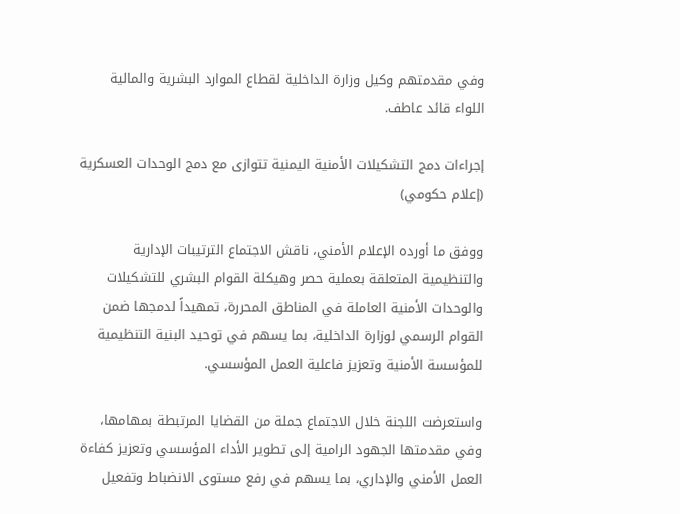وفي مقدمتهم وكيل وزارة الداخلية لقطاع الموارد البشرية والمالية اللواء قائد عاطف.

إجراءات دمج التشكيلات الأمنية اليمنية تتوازى مع دمج الوحدات العسكرية (إعلام حكومي)

ووفق ما أورده الإعلام الأمني، ناقش الاجتماع الترتيبات الإدارية والتنظيمية المتعلقة بعملية حصر وهيكلة القوام البشري للتشكيلات والوحدات الأمنية العاملة في المناطق المحررة، تمهيداً لدمجها ضمن القوام الرسمي لوزارة الداخلية، بما يسهم في توحيد البنية التنظيمية للمؤسسة الأمنية وتعزيز فاعلية العمل المؤسسي.

واستعرضت اللجنة خلال الاجتماع جملة من القضايا المرتبطة بمهامها، وفي مقدمتها الجهود الرامية إلى تطوير الأداء المؤسسي وتعزيز كفاءة العمل الأمني والإداري، بما يسهم في رفع مستوى الانضباط وتفعيل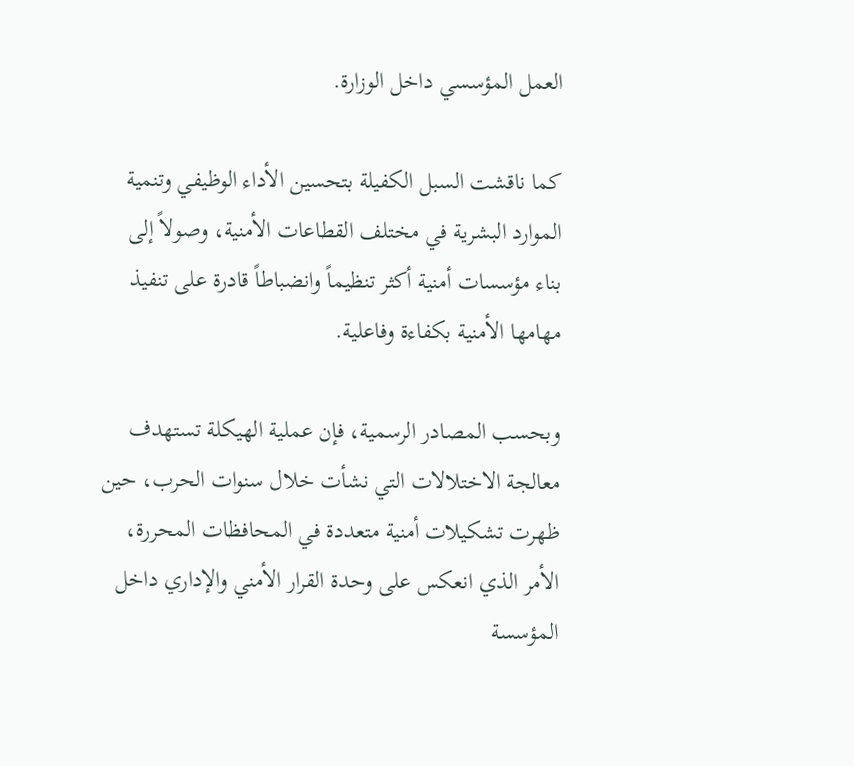العمل المؤسسي داخل الوزارة.

كما ناقشت السبل الكفيلة بتحسين الأداء الوظيفي وتنمية الموارد البشرية في مختلف القطاعات الأمنية، وصولاً إلى بناء مؤسسات أمنية أكثر تنظيماً وانضباطاً قادرة على تنفيذ مهامها الأمنية بكفاءة وفاعلية.

وبحسب المصادر الرسمية، فإن عملية الهيكلة تستهدف معالجة الاختلالات التي نشأت خلال سنوات الحرب، حين ظهرت تشكيلات أمنية متعددة في المحافظات المحررة، الأمر الذي انعكس على وحدة القرار الأمني والإداري داخل المؤسسة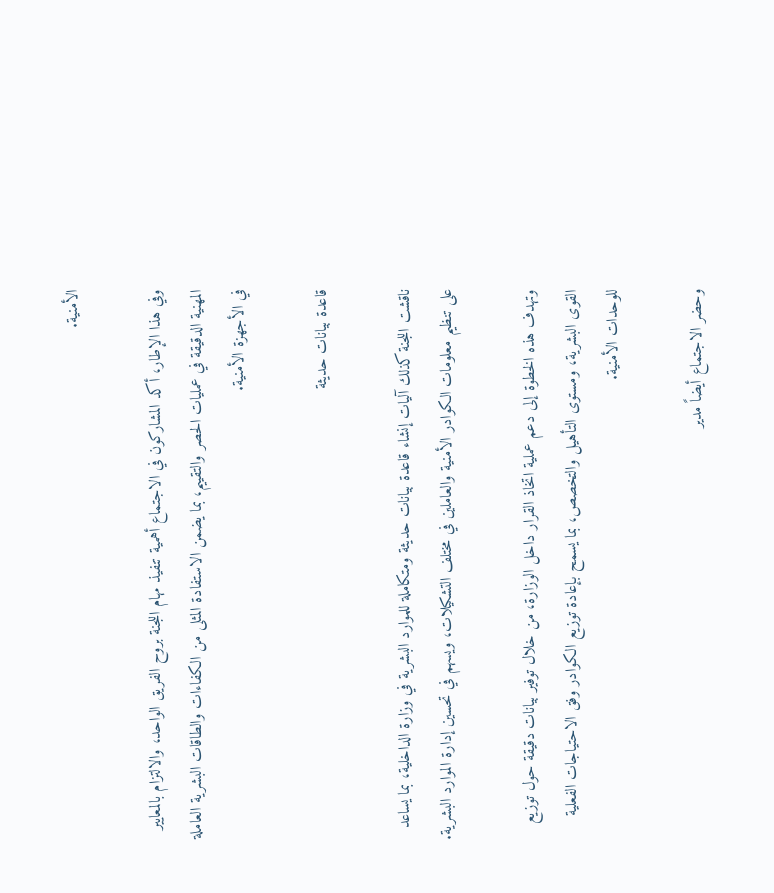الأمنية.

وفي هذا الإطار، أكد المشاركون في الاجتماع أهمية تنفيذ مهام اللجنة بروح الفريق الواحد، والالتزام بالمعايير المهنية الدقيقة في عمليات الحصر والتقييم، بما يضمن الاستفادة المثلى من الكفاءات والطاقات البشرية العاملة في الأجهزة الأمنية.

قاعدة بيانات حديثة

ناقشت اللجنة كذلك آليات إنشاء قاعدة بيانات حديثة ومتكاملة للموارد البشرية في وزارة الداخلية، بما يساعد على تنظيم معلومات الكوادر الأمنية والعاملين في مختلف التشكيلات، ويسهم في تحسين إدارة الموارد البشرية.

وتهدف هذه الخطوة إلى دعم عملية اتخاذ القرار داخل الوزارة، من خلال توفير بيانات دقيقة حول توزيع القوى البشرية، ومستوى التأهيل والتخصص، بما يسمح بإعادة توزيع الكوادر وفق الاحتياجات الفعلية للوحدات الأمنية.

وحضر الاجتماع أيضاً مدير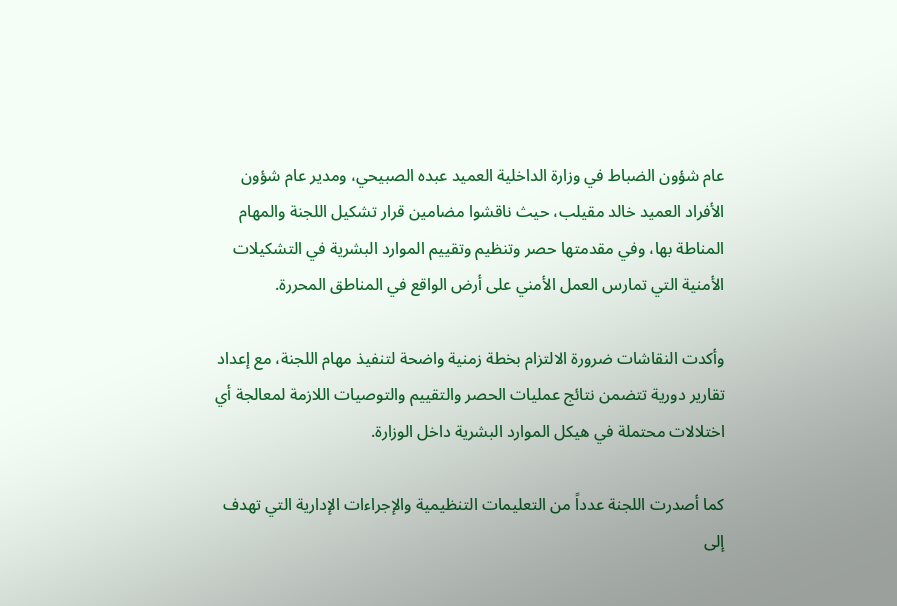عام شؤون الضباط في وزارة الداخلية العميد عبده الصبيحي، ومدير عام شؤون الأفراد العميد خالد مقيلب، حيث ناقشوا مضامين قرار تشكيل اللجنة والمهام المناطة بها، وفي مقدمتها حصر وتنظيم وتقييم الموارد البشرية في التشكيلات الأمنية التي تمارس العمل الأمني على أرض الواقع في المناطق المحررة.

وأكدت النقاشات ضرورة الالتزام بخطة زمنية واضحة لتنفيذ مهام اللجنة، مع إعداد تقارير دورية تتضمن نتائج عمليات الحصر والتقييم والتوصيات اللازمة لمعالجة أي اختلالات محتملة في هيكل الموارد البشرية داخل الوزارة.

كما أصدرت اللجنة عدداً من التعليمات التنظيمية والإجراءات الإدارية التي تهدف إلى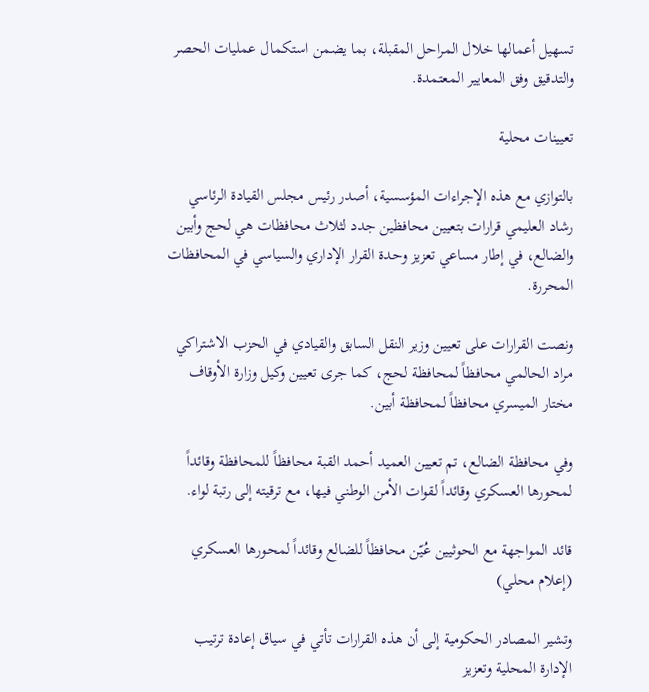تسهيل أعمالها خلال المراحل المقبلة، بما يضمن استكمال عمليات الحصر والتدقيق وفق المعايير المعتمدة.

تعيينات محلية

بالتوازي مع هذه الإجراءات المؤسسية، أصدر رئيس مجلس القيادة الرئاسي رشاد العليمي قرارات بتعيين محافظين جدد لثلاث محافظات هي لحج وأبين والضالع، في إطار مساعي تعزيز وحدة القرار الإداري والسياسي في المحافظات المحررة.

ونصت القرارات على تعيين وزير النقل السابق والقيادي في الحزب الاشتراكي مراد الحالمي محافظاً لمحافظة لحج، كما جرى تعيين وكيل وزارة الأوقاف مختار الميسري محافظاً لمحافظة أبين.

وفي محافظة الضالع، تم تعيين العميد أحمد القبة محافظاً للمحافظة وقائداً لمحورها العسكري وقائداً لقوات الأمن الوطني فيها، مع ترقيته إلى رتبة لواء.

قائد المواجهة مع الحوثيين عُيّن محافظاً للضالع وقائداً لمحورها العسكري (إعلام محلي)

وتشير المصادر الحكومية إلى أن هذه القرارات تأتي في سياق إعادة ترتيب الإدارة المحلية وتعزيز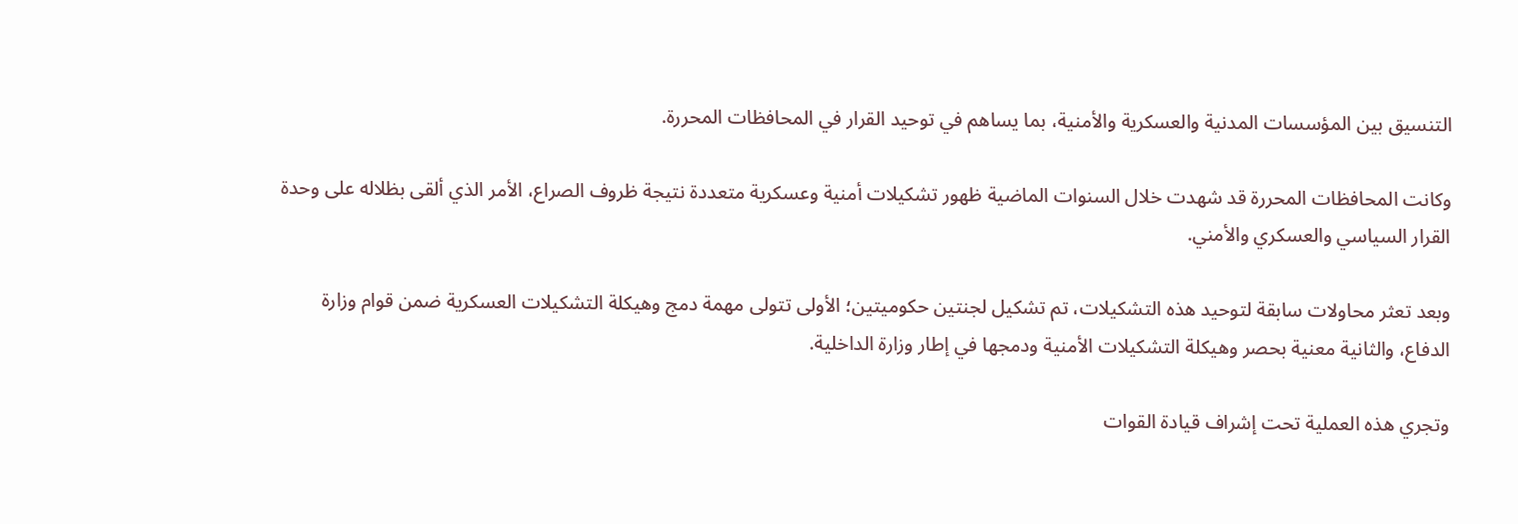التنسيق بين المؤسسات المدنية والعسكرية والأمنية، بما يساهم في توحيد القرار في المحافظات المحررة.

وكانت المحافظات المحررة قد شهدت خلال السنوات الماضية ظهور تشكيلات أمنية وعسكرية متعددة نتيجة ظروف الصراع، الأمر الذي ألقى بظلاله على وحدة القرار السياسي والعسكري والأمني.

وبعد تعثر محاولات سابقة لتوحيد هذه التشكيلات، تم تشكيل لجنتين حكوميتين؛ الأولى تتولى مهمة دمج وهيكلة التشكيلات العسكرية ضمن قوام وزارة الدفاع، والثانية معنية بحصر وهيكلة التشكيلات الأمنية ودمجها في إطار وزارة الداخلية.

وتجري هذه العملية تحت إشراف قيادة القوات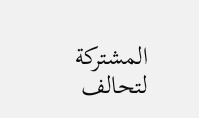المشتركة لتحالف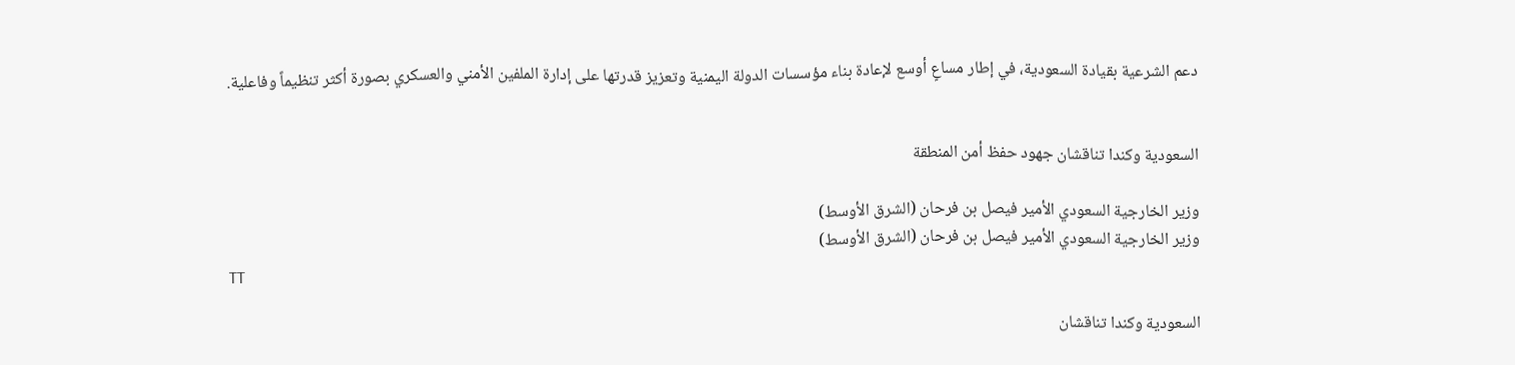دعم الشرعية بقيادة السعودية، في إطار مساعٍ أوسع لإعادة بناء مؤسسات الدولة اليمنية وتعزيز قدرتها على إدارة الملفين الأمني والعسكري بصورة أكثر تنظيماً وفاعلية.


السعودية وكندا تناقشان جهود حفظ أمن المنطقة

وزير الخارجية السعودي الأمير فيصل بن فرحان (الشرق الأوسط)
وزير الخارجية السعودي الأمير فيصل بن فرحان (الشرق الأوسط)
TT

السعودية وكندا تناقشان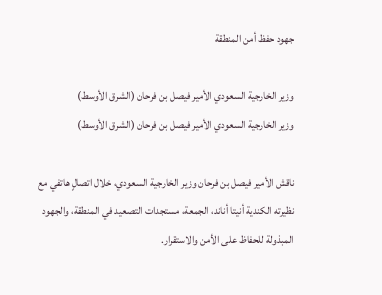جهود حفظ أمن المنطقة

وزير الخارجية السعودي الأمير فيصل بن فرحان (الشرق الأوسط)
وزير الخارجية السعودي الأمير فيصل بن فرحان (الشرق الأوسط)

ناقش الأمير فيصل بن فرحان وزير الخارجية السعودي، خلال اتصالٍ هاتفي مع نظيرته الكندية أنيتا أناند، الجمعة، مستجدات التصعيد في المنطقة، والجهود المبذولة للحفاظ على الأمن والاستقرار.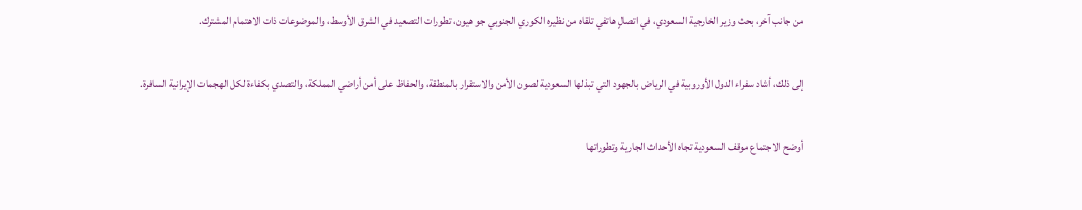من جانب آخر، بحث وزير الخارجية السعودي، في اتصالٍ هاتفي تلقاه من نظيره الكوري الجنوبي جو هيون، تطورات التصعيد في الشرق الأوسط، والموضوعات ذات الاهتمام المشترك.

إلى ذلك، أشاد سفراء الدول الأوروبية في الرياض بالجهود التي تبذلها السعودية لصون الأمن والاستقرار بالمنطقة، والحفاظ على أمن أراضي المملكة، والتصدي بكفاءة لكل الهجمات الإيرانية السافرة.

أوضح الاجتماع موقف السعودية تجاه الأحداث الجارية وتطوراتها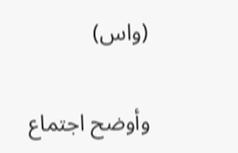(واس)

وأوضح اجتماع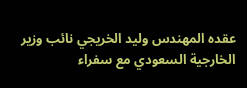عقده المهندس وليد الخريجي نائب وزير الخارجية السعودي مع سفراء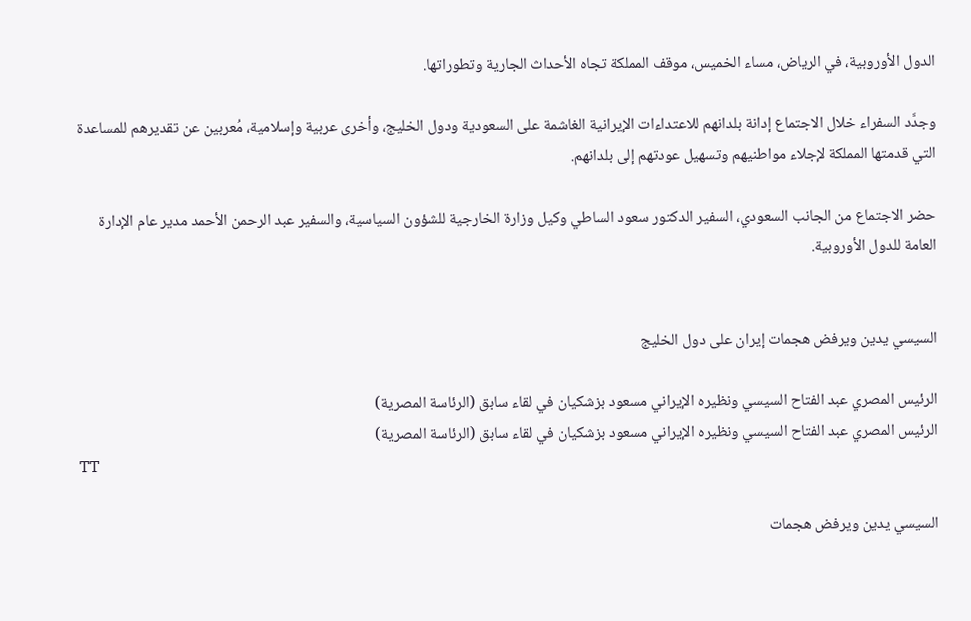الدول الأوروبية، في الرياض، مساء الخميس، موقف المملكة تجاه الأحداث الجارية وتطوراتها.

وجدَّد السفراء خلال الاجتماع إدانة بلدانهم للاعتداءات الإيرانية الغاشمة على السعودية ودول الخليج، وأخرى عربية وإسلامية، مُعربين عن تقديرهم للمساعدة التي قدمتها المملكة لإجلاء مواطنيهم وتسهيل عودتهم إلى بلدانهم.

حضر الاجتماع من الجانب السعودي، السفير الدكتور سعود الساطي وكيل وزارة الخارجية للشؤون السياسية، والسفير عبد الرحمن الأحمد مدير عام الإدارة العامة للدول الأوروبية.


السيسي يدين ويرفض هجمات إيران على دول الخليج

الرئيس المصري عبد الفتاح السيسي ونظيره الإيراني مسعود بزشكيان في لقاء سابق (الرئاسة المصرية)
الرئيس المصري عبد الفتاح السيسي ونظيره الإيراني مسعود بزشكيان في لقاء سابق (الرئاسة المصرية)
TT

السيسي يدين ويرفض هجمات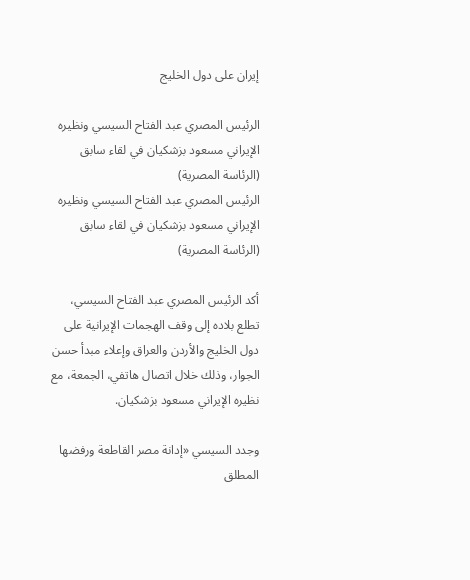إيران على دول الخليج

الرئيس المصري عبد الفتاح السيسي ونظيره الإيراني مسعود بزشكيان في لقاء سابق (الرئاسة المصرية)
الرئيس المصري عبد الفتاح السيسي ونظيره الإيراني مسعود بزشكيان في لقاء سابق (الرئاسة المصرية)

أكد الرئيس المصري عبد الفتاح السيسي، تطلع بلاده إلى وقف الهجمات الإيرانية على دول الخليج والأردن والعراق وإعلاء مبدأ حسن الجوار، وذلك خلال اتصال هاتفي، الجمعة، مع نظيره الإيراني مسعود بزشكيان.

وجدد السيسي «إدانة مصر القاطعة ورفضها المطلق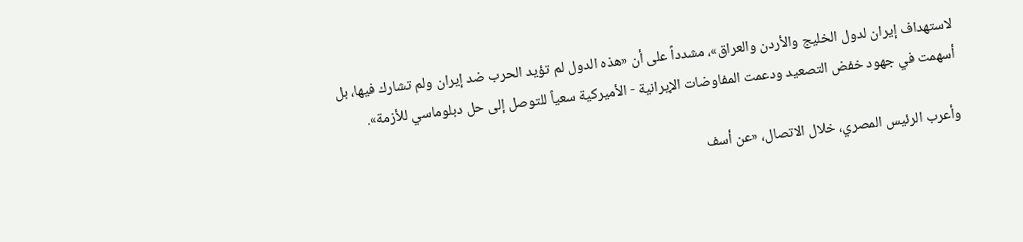لاستهداف إيران لدول الخليج والأردن والعراق»، مشدداً على أن «هذه الدول لم تؤيد الحرب ضد إيران ولم تشارك فيها، بل أسهمت في جهود خفض التصعيد ودعمت المفاوضات الإيرانية - الأميركية سعياً للتوصل إلى حل دبلوماسي للأزمة».

وأعرب الرئيس المصري، خلال الاتصال، «عن أسف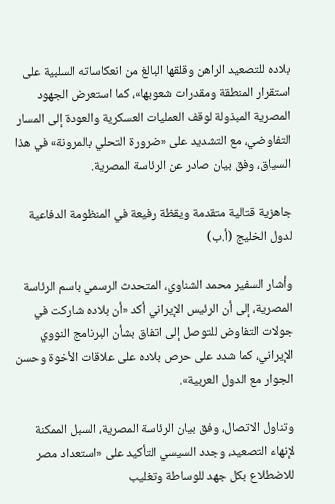بلاده للتصعيد الراهن وقلقها البالغ من انعكاساته السلبية على استقرار المنطقة ومقدرات شعوبها»، كما استعرض الجهود المصرية المبذولة لوقف العمليات العسكرية والعودة إلى المسار التفاوضي، مع التشديد على «ضرورة التحلي بالمرونة» في هذا السياق، وفق بيان صادر عن الرئاسة المصرية.

جاهزية قتالية متقدمة ويقظة رفيعة في المنظومة الدفاعية لدول الخليج (أ.ب)

وأشار السفير محمد الشناوي، المتحدث الرسمي باسم الرئاسة المصرية، إلى أن الرئيس الإيراني أكد «أن بلاده شاركت في جولات التفاوض للتوصل إلى اتفاق بشأن البرنامج النووي الإيراني، كما شدد على حرص بلاده على علاقات الأخوة وحسن الجوار مع الدول العربية».

وتناول الاتصال، وفق بيان الرئاسة المصرية، السبل الممكنة لإنهاء التصعيد، وجدد السيسي التأكيد على «استعداد مصر للاضطلاع بكل جهد للوساطة وتغليب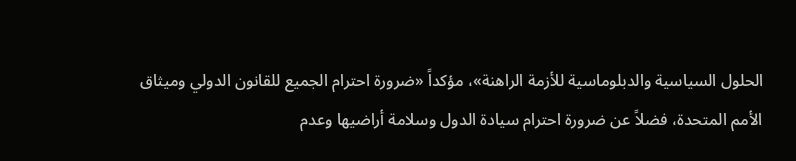الحلول السياسية والدبلوماسية للأزمة الراهنة»، مؤكداً «ضرورة احترام الجميع للقانون الدولي وميثاق الأمم المتحدة، فضلاً عن ضرورة احترام سيادة الدول وسلامة أراضيها وعدم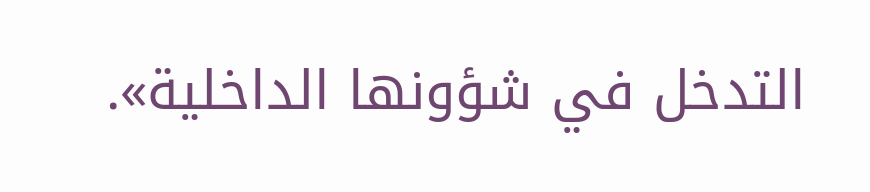التدخل في شؤونها الداخلية».